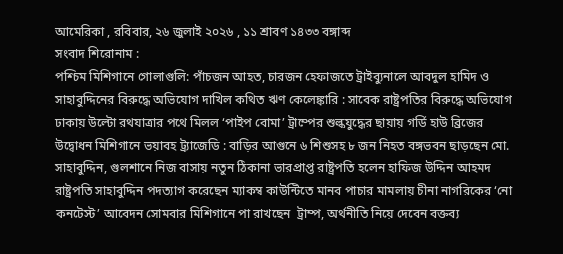আমেরিকা , রবিবার, ২৬ জুলাই ২০২৬ , ১১ শ্রাবণ ১৪৩৩ বঙ্গাব্দ
সংবাদ শিরোনাম :
পশ্চিম মিশিগানে গোলাগুলি: পাঁচজন আহত, চারজন হেফাজতে ট্রাইব্যুনালে আবদুল হামিদ ও সাহাবুদ্দিনের বিরুদ্ধে অভিযোগ দাখিল কথিত ঋণ কেলেঙ্কারি : সাবেক রাষ্ট্রপতির বিরুদ্ধে অভিযোগ ঢাকায় উল্টো রথযাত্রার পথে মিলল ‘পাইপ বোমা’ ট্রাম্পের শুল্কযুদ্ধের ছায়ায় গর্ডি হাউ ব্রিজের উদ্বোধন মিশিগানে ভয়াবহ ট্র্যাজেডি : বাড়ির আগুনে ৬ শিশুসহ ৮ জন নিহত বঙ্গভবন ছাড়ছেন মো. সাহাবুদ্দিন, গুলশানে নিজ বাসায় নতুন ঠিকানা ভারপ্রাপ্ত রাষ্ট্রপতি হলেন হাফিজ উদ্দিন আহমদ রাষ্ট্রপতি সাহাবুদ্দিন পদত্যাগ করেছেন ম্যাকম্ব কাউন্টিতে মানব পাচার মামলায় চীনা নাগরিকের ‘নো কনটেস্ট’ আবেদন সোমবার মিশিগানে পা রাখছেন  ট্রাম্প, অর্থনীতি নিয়ে দেবেন বক্তব্য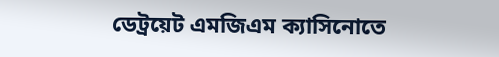ডেট্রয়েট এমজিএম ক্যাসিনোতে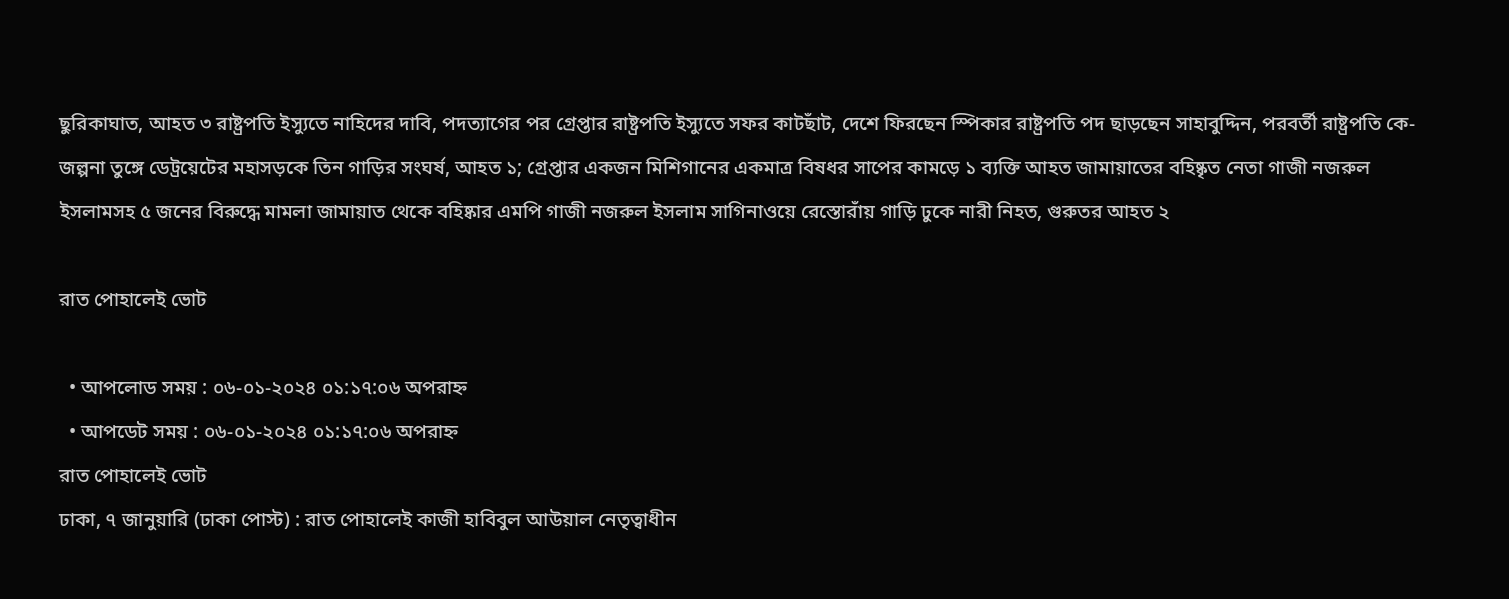ছুরিকাঘাত, আহত ৩ রাষ্ট্রপতি ইস্যুতে নাহিদের দাবি, পদত্যাগের পর গ্রেপ্তার রাষ্ট্রপতি ইস্যুতে সফর কাটছাঁট, দেশে ফিরছেন স্পিকার রাষ্ট্রপতি পদ ছাড়ছেন সাহাবুদ্দিন, পরবর্তী রাষ্ট্রপতি কে- জল্পনা তুঙ্গে ডেট্রয়েটের মহাসড়কে তিন গাড়ির সংঘর্ষ, আহত ১; গ্রেপ্তার একজন মিশিগানের একমাত্র বিষধর সাপের কামড়ে ১ ব্যক্তি আহত জামায়াতের বহিষ্কৃত নেতা গাজী নজরুল ইসলামসহ ৫ জনের বিরুদ্ধে মামলা জামায়াত থেকে বহিষ্কার এমপি গাজী নজরুল ইসলাম সাগিনাওয়ে রেস্তোরাঁয় গাড়ি ঢুকে নারী নিহত, গুরুতর আহত ২

রাত পোহালেই ভোট

  • আপলোড সময় : ০৬-০১-২০২৪ ০১:১৭:০৬ অপরাহ্ন
  • আপডেট সময় : ০৬-০১-২০২৪ ০১:১৭:০৬ অপরাহ্ন
রাত পোহালেই ভোট
ঢাকা, ৭ জানুয়ারি (ঢাকা পোস্ট) : রাত পোহালেই কাজী হাবিবুল আউয়াল নেতৃত্বাধীন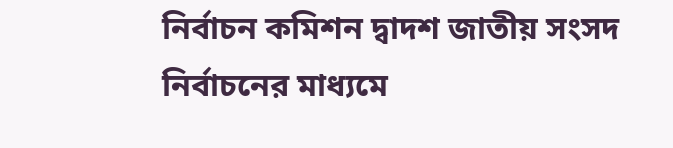নির্বাচন কমিশন দ্বাদশ জাতীয় সংসদ নির্বাচনের মাধ্যমে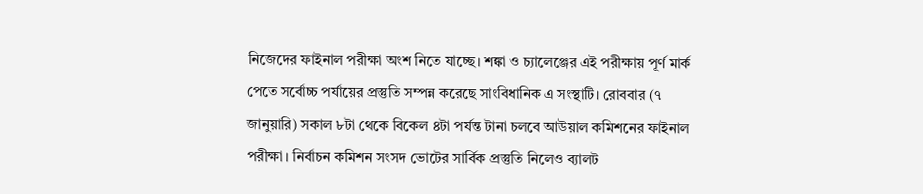নিজেদের ফাইনাল পরীক্ষা অংশ নিতে যাচ্ছে। শঙ্কা ও চ্যালেঞ্জের এই পরীক্ষায় পূর্ণ মার্ক পেতে সর্বোচ্চ পর্যায়ের প্রস্তুতি সম্পন্ন করেছে সাংবিধানিক এ সংস্থাটি। রোববার (৭ জানুয়ারি) সকাল ৮টা থেকে বিকেল ৪টা পর্যন্ত টানা চলবে আউয়াল কমিশনের ফাইনাল পরীক্ষা। নির্বাচন কমিশন সংসদ ভোটের সার্বিক প্রস্তুতি নিলেও ব্যালট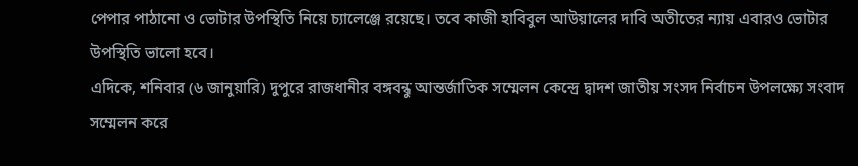পেপার পাঠানো ও ভোটার উপস্থিতি নিয়ে চ্যালেঞ্জে রয়েছে। তবে কাজী হাবিবুল আউয়ালের দাবি অতীতের ন্যায় এবারও ভোটার উপস্থিতি ভালো হবে।
এদিকে, শনিবার (৬ জানুয়ারি) দুপুরে রাজধানীর বঙ্গবন্ধু আন্তর্জাতিক সম্মেলন কেন্দ্রে দ্বাদশ জাতীয় সংসদ নির্বাচন উপলক্ষ্যে সংবাদ সম্মেলন করে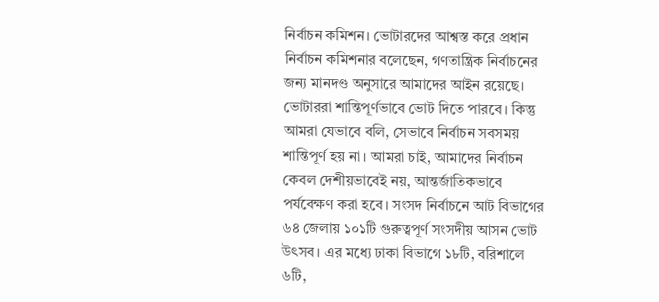নির্বাচন কমিশন। ভোটারদের আশ্বস্ত করে প্রধান নির্বাচন কমিশনার বলেছেন, গণতান্ত্রিক নির্বাচনের জন্য মানদণ্ড অনুসারে আমাদের আইন রয়েছে। ভোটাররা শান্তিপূর্ণভাবে ভোট দিতে পারবে। কিন্তু আমরা যেভাবে বলি, সেভাবে নির্বাচন সবসময় শান্তিপূর্ণ হয় না। আমরা চাই, আমাদের নির্বাচন কেবল দেশীয়ভাবেই নয়, আন্তর্জাতিকভাবে পর্যবেক্ষণ করা হবে। সংসদ নির্বাচনে আট বিভাগের ৬৪ জেলায় ১০১টি গুরুত্বপূর্ণ সংসদীয় আসন ভোট উৎসব। এর মধ্যে ঢাকা বিভাগে ১৮টি, বরিশালে ৬টি,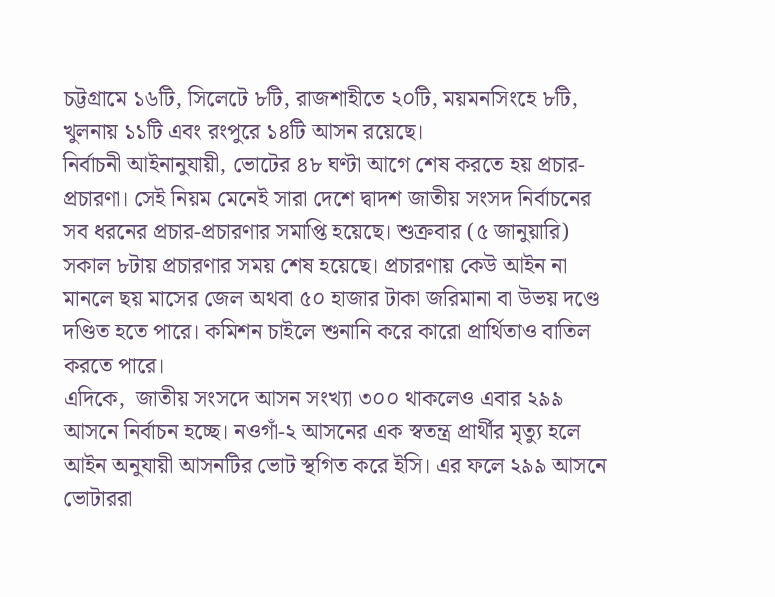চট্টগ্রামে ১৬টি, সিলেটে ৮টি, রাজশাহীতে ২০টি, ময়মনসিংহে ৮টি, খুলনায় ১১টি এবং রংপুরে ১৪টি আসন রয়েছে।
নির্বাচনী আইনানুযায়ী, ভোটের ৪৮ ঘণ্টা আগে শেষ করতে হয় প্রচার-প্রচারণা। সেই নিয়ম মেনেই সারা দেশে দ্বাদশ জাতীয় সংসদ নির্বাচনের সব ধরনের প্রচার-প্রচারণার সমাপ্তি হয়েছে। শুক্রবার (৫ জানুয়ারি) সকাল ৮টায় প্রচারণার সময় শেষ হয়েছে। প্রচারণায় কেউ আইন না মানলে ছয় মাসের জেল অথবা ৫০ হাজার টাকা জরিমানা বা উভয় দণ্ডে দণ্ডিত হতে পারে। কমিশন চাইলে শুনানি করে কারো প্রার্থিতাও বাতিল করতে পারে।
এদিকে,  জাতীয় সংসদে আসন সংখ্যা ৩০০ থাকলেও এবার ২৯৯ আসনে নির্বাচন হচ্ছে। নওগাঁ-২ আসনের এক স্বতন্ত্র প্রার্থীর মৃত্যু হলে আইন অনুযায়ী আসনটির ভোট স্থগিত করে ইসি। এর ফলে ২৯৯ আসনে ভোটাররা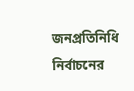জনপ্রতিনিধি নির্বাচনের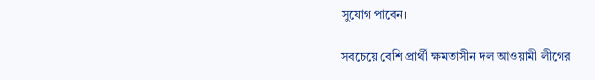সুযোগ পাবেন।

সবচেয়ে বেশি প্রার্থী ক্ষমতাসীন দল আওয়ামী লীগের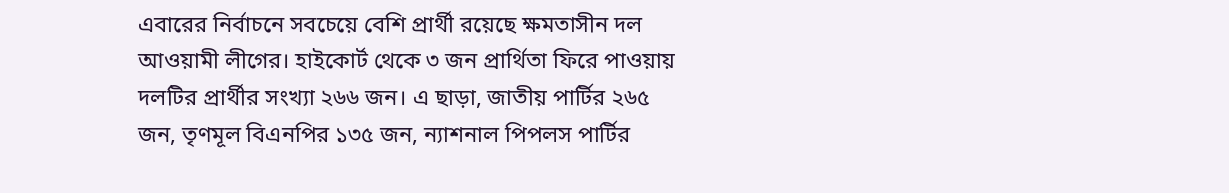এবারের নির্বাচনে সবচেয়ে বেশি প্রার্থী রয়েছে ক্ষমতাসীন দল আওয়ামী লীগের। হাইকোর্ট থেকে ৩ জন প্রার্থিতা ফিরে পাওয়ায় দলটির প্রার্থীর সংখ্যা ২৬৬ জন। এ ছাড়া, জাতীয় পার্টির ২৬৫ জন, তৃণমূল বিএনপির ১৩৫ জন, ন্যাশনাল পিপলস পার্টির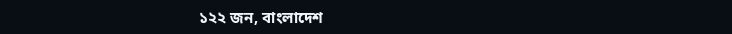১২২ জন, বাংলাদেশ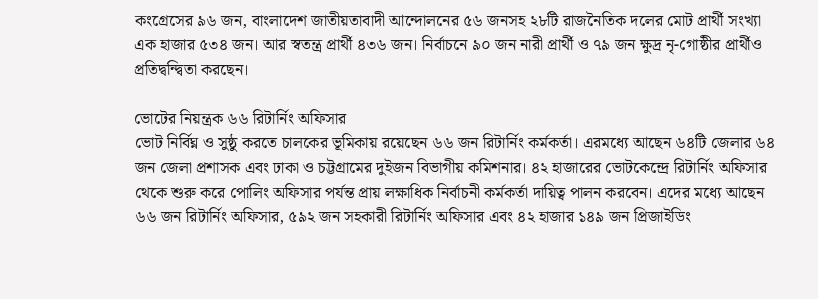কংগ্রেসের ৯৬ জন, বাংলাদেশ জাতীয়তাবাদী আন্দোলনের ৫৬ জনসহ ২৮টি রাজনৈতিক দলের মোট প্রার্থী সংখ্যা এক হাজার ৫৩৪ জন। আর স্বতন্ত্র প্রার্থী ৪৩৬ জন। নির্বাচনে ৯০ জন নারী প্রার্থী ও ৭৯ জন ক্ষুদ্র নৃ-গোষ্ঠীর প্রার্থীও প্রতিদ্বন্দ্বিতা করছেন।

ভোটের নিয়ন্ত্রক ৬৬ রিটার্নিং অফিসার
ভোট নির্বিঘ্ন ও সুষ্ঠু করতে চালকের ভূমিকায় রয়েছেন ৬৬ জন রিটার্নিং কর্মকর্তা। এরমধ্যে আছেন ৬৪টি জেলার ৬৪ জন জেলা প্রশাসক এবং ঢাকা ও চট্টগ্রামের দুইজন বিভাগীয় কমিশনার। ৪২ হাজারের ভোটকেন্দ্রে রিটার্নিং অফিসার থেকে শুরু করে পোলিং অফিসার পর্যন্ত প্রায় লক্ষাধিক নির্বাচনী কর্মকর্তা দায়িত্ব পালন করবেন। এদের মধ্যে আছেন ৬৬ জন রিটার্নিং অফিসার, ৫৯২ জন সহকারী রিটার্নিং অফিসার এবং ৪২ হাজার ১৪৯ জন প্রিজাইডিং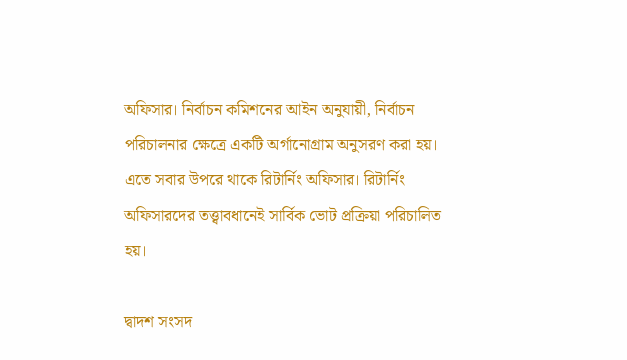অফিসার। নির্বাচন কমিশনের আইন অনুযায়ী, নির্বাচন পরিচালনার ক্ষেত্রে একটি অর্গানোগ্রাম অনুসরণ করা হয়। এতে সবার উপরে থাকে রিটার্নিং অফিসার। রিটার্নিং অফিসারদের তত্ত্বাবধানেই সার্বিক ভোট প্রক্রিয়া পরিচালিত হয়।

দ্বাদশ সংসদ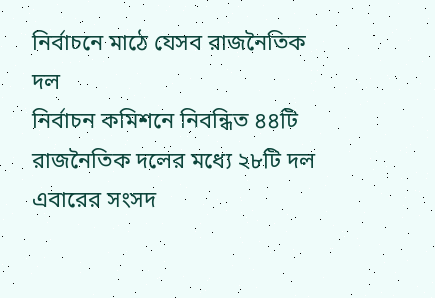নির্বাচনে মাঠে যেসব রাজনৈতিক দল
নির্বাচন কমিশনে নিবন্ধিত ৪৪টি রাজনৈতিক দলের মধ্যে ২৮টি দল এবারের সংসদ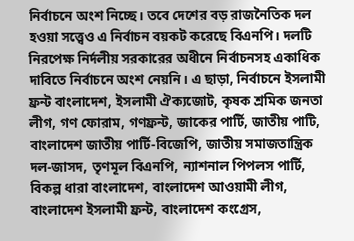নির্বাচনে অংশ নিচ্ছে। তবে দেশের বড় রাজনৈতিক দল হওয়া সত্ত্বেও এ নির্বাচন বয়কট করেছে বিএনপি। দলটি নিরপেক্ষ নির্দলীয় সরকারের অধীনে নির্বাচনসহ একাধিক দাবিতে নির্বাচনে অংশ নেয়নি। এ ছাড়া, নির্বাচনে ইসলামী ফ্রন্ট বাংলাদেশ, ইসলামী ঐক্যজোট, কৃষক শ্রমিক জনতা লীগ, গণ ফোরাম, গণফ্রন্ট, জাকের পার্টি, জাতীয় পাটি, বাংলাদেশ জাতীয় পার্টি-বিজেপি, জাতীয় সমাজতান্ত্রিক দল-জাসদ, তৃণমূল বিএনপি, ন্যাশনাল পিপলস পার্টি, বিকল্প ধারা বাংলাদেশ, বাংলাদেশ আওয়ামী লীগ, বাংলাদেশ ইসলামী ফ্রন্ট, বাংলাদেশ কংগ্রেস,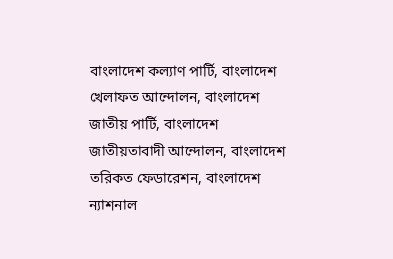বাংলাদেশ কল্যাণ পার্টি, বাংলাদেশ খেলাফত আন্দোলন, বাংলাদেশ জাতীয় পার্টি, বাংলাদেশ জাতীয়তাবাদী আন্দোলন, বাংলাদেশ তরিকত ফেডারেশন, বাংলাদেশ ন্যাশনাল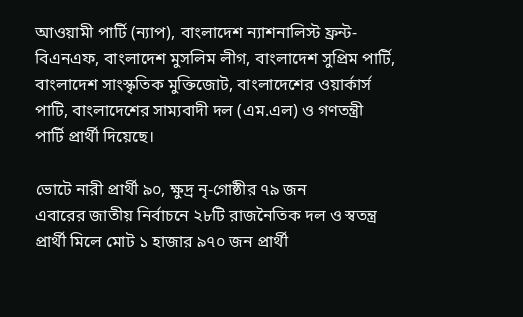আওয়ামী পার্টি (ন্যাপ), বাংলাদেশ ন্যাশনালিস্ট ফ্রন্ট-বিএনএফ, বাংলাদেশ মুসলিম লীগ, বাংলাদেশ সুপ্রিম পার্টি, বাংলাদেশ সাংস্কৃতিক মুক্তিজোট, বাংলাদেশের ওয়ার্কার্স পাটি, বাংলাদেশের সাম্যবাদী দল (এম.এল) ও গণতন্ত্রী পার্টি প্রার্থী দিয়েছে।

ভোটে নারী প্রার্থী ৯০, ক্ষুদ্র নৃ-গোষ্ঠীর ৭৯ জন
এবারের জাতীয় নির্বাচনে ২৮টি রাজনৈতিক দল ও স্বতন্ত্র প্রার্থী মিলে মোট ১ হাজার ৯৭০ জন প্রার্থী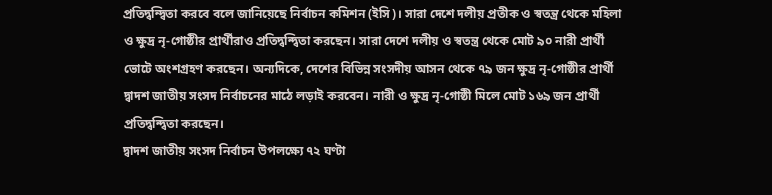প্রতিদ্বন্দ্বিতা করবে বলে জানিয়েছে নির্বাচন কমিশন (ইসি)। সারা দেশে দলীয় প্রতীক ও স্বতন্ত্র থেকে মহিলা ও ক্ষুদ্র নৃ-গোষ্ঠীর প্রার্থীরাও প্রতিদ্বন্দ্বিতা করছেন। সারা দেশে দলীয় ও স্বতন্ত্র থেকে মোট ৯০ নারী প্রার্থী ভোটে অংশগ্রহণ করছেন। অন্যদিকে, দেশের বিভিন্ন সংসদীয় আসন থেকে ৭৯ জন ক্ষুদ্র নৃ-গোষ্ঠীর প্রার্থী দ্বাদশ জাতীয় সংসদ নির্বাচনের মাঠে লড়াই করবেন। নারী ও ক্ষুদ্র নৃ-গোষ্ঠী মিলে মোট ১৬৯ জন প্রার্থী প্রতিদ্বন্দ্বিতা করছেন।
দ্বাদশ জাতীয় সংসদ নির্বাচন উপলক্ষ্যে ৭২ ঘণ্টা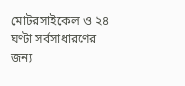মোটরসাইকেল ও ২৪ ঘণ্টা সর্বসাধারণের জন্য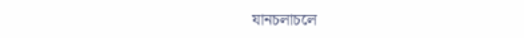যানচলাচলে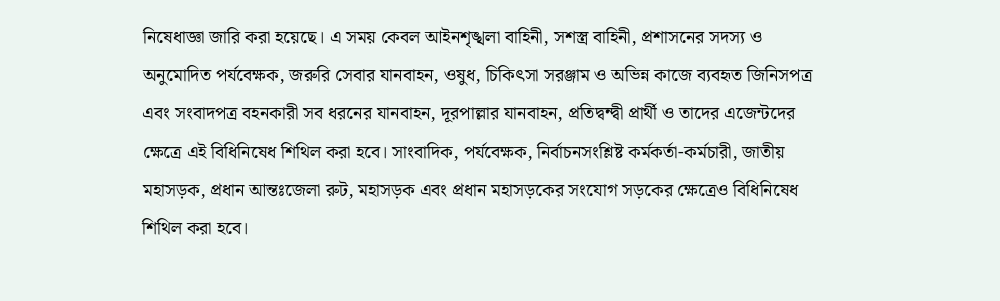নিষেধাজ্ঞা জারি করা হয়েছে। এ সময় কেবল আইনশৃঙ্খলা বাহিনী, সশস্ত্র বাহিনী, প্রশাসনের সদস্য ও অনুমোদিত পর্যবেক্ষক, জরুরি সেবার যানবাহন, ওষুধ, চিকিৎসা সরঞ্জাম ও অভিন্ন কাজে ব্যবহৃত জিনিসপত্র এবং সংবাদপত্র বহনকারী সব ধরনের যানবাহন, দূরপাল্লার যানবাহন, প্রতিদ্বন্দ্বী প্রার্থী ও তাদের এজেন্টদের ক্ষেত্রে এই বিধিনিষেধ শিথিল করা হবে। সাংবাদিক, পর্যবেক্ষক, নির্বাচনসংশ্লিষ্ট কর্মকর্তা-কর্মচারী, জাতীয় মহাসড়ক, প্রধান আন্তঃজেলা রুট, মহাসড়ক এবং প্রধান মহাসড়কের সংযোগ সড়কের ক্ষেত্রেও বিধিনিষেধ শিথিল করা হবে।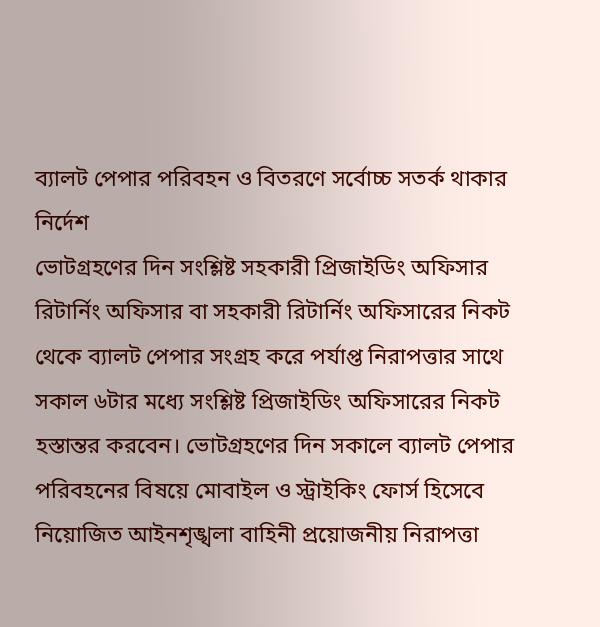ব্যালট পেপার পরিবহন ও বিতরণে সর্বোচ্চ সতর্ক থাকার নির্দেশ
ভোটগ্রহণের দিন সংশ্লিষ্ট সহকারী প্রিজাইডিং অফিসার রিটার্নিং অফিসার বা সহকারী রিটার্নিং অফিসারের নিকট থেকে ব্যালট পেপার সংগ্রহ করে পর্যাপ্ত নিরাপত্তার সাথে সকাল ৬টার মধ্যে সংশ্লিষ্ট প্রিজাইডিং অফিসারের নিকট হস্তান্তর করবেন। ভোটগ্রহণের দিন সকালে ব্যালট পেপার পরিবহনের বিষয়ে মোবাইল ও স্ট্রাইকিং ফোর্স হিসেবে নিয়োজিত আইনশৃঙ্খলা বাহিনী প্রয়োজনীয় নিরাপত্তা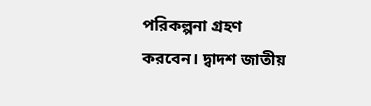পরিকল্পনা গ্রহণ করবেন। দ্বাদশ জাতীয়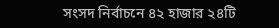সংসদ নির্বাচনে ৪২ হাজার ২৪টি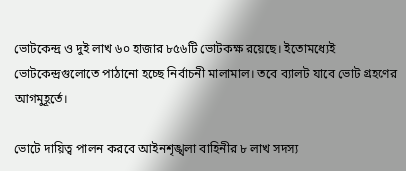ভোটকেন্দ্র ও দুই লাখ ৬০ হাজার ৮৫৬টি ভোটকক্ষ রয়েছে। ইতোমধ্যেই ভোটকেন্দ্রগুলোতে পাঠানো হচ্ছে নির্বাচনী মালামাল। তবে ব্যালট যাবে ভোট গ্রহণের আগমুহূর্তে।

ভোটে দায়িত্ব পালন করবে আইনশৃঙ্খলা বাহিনীর ৮ লাখ সদস্য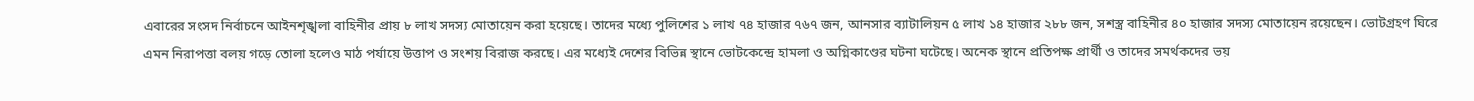এবারের সংসদ নির্বাচনে আইনশৃঙ্খলা বাহিনীর প্রায় ৮ লাখ সদস্য মোতায়েন করা হয়েছে। তাদের মধ্যে পুলিশের ১ লাখ ৭৪ হাজার ৭৬৭ জন, আনসার ব্যাটালিয়ন ৫ লাখ ১৪ হাজার ২৮৮ জন, সশস্ত্র বাহিনীর ৪০ হাজার সদস্য মোতায়েন রয়েছেন। ভোটগ্রহণ ঘিরে এমন নিরাপত্তা বলয় গড়ে তোলা হলেও মাঠ পর্যায়ে উত্তাপ ও সংশয় বিরাজ করছে। এর মধ্যেই দেশের বিভিন্ন স্থানে ভোটকেন্দ্রে হামলা ও অগ্নিকাণ্ডের ঘটনা ঘটেছে। অনেক স্থানে প্রতিপক্ষ প্রার্থী ও তাদের সমর্থকদের ভয়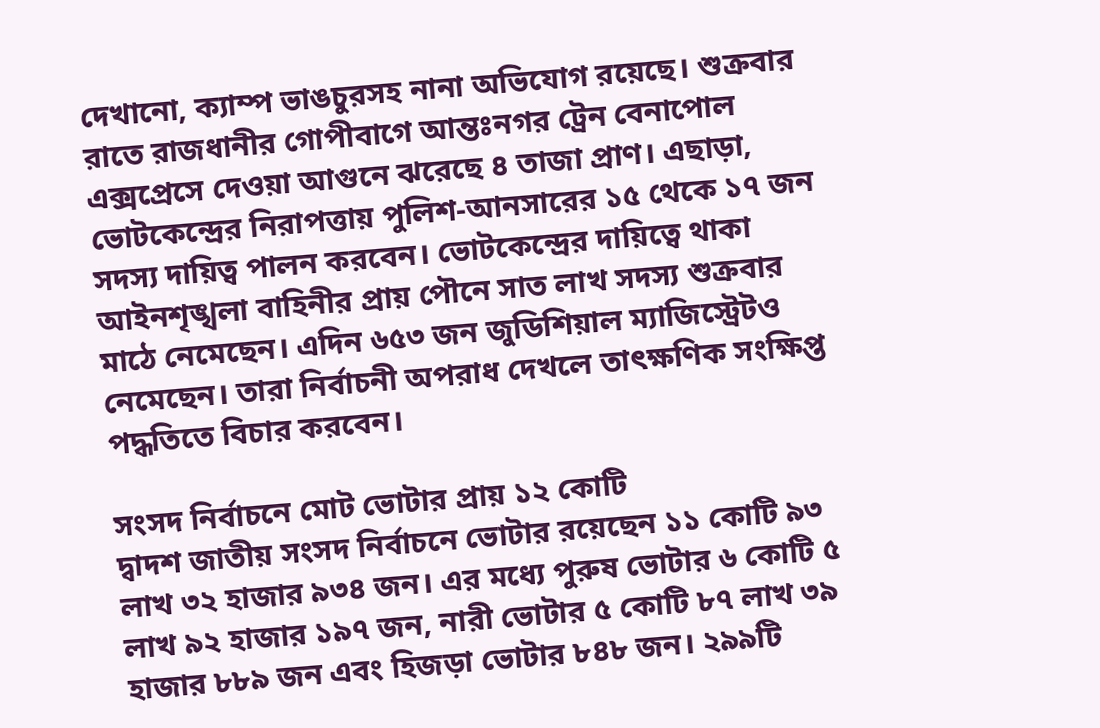দেখানো, ক্যাম্প ভাঙচুরসহ নানা অভিযোগ রয়েছে। শুক্রবার রাতে রাজধানীর গোপীবাগে আন্তঃনগর ট্রেন বেনাপোল এক্সপ্রেসে দেওয়া আগুনে ঝরেছে ৪ তাজা প্রাণ। এছাড়া, ভোটকেন্দ্রের নিরাপত্তায় পুলিশ-আনসারের ১৫ থেকে ১৭ জন সদস্য দায়িত্ব পালন করবেন। ভোটকেন্দ্রের দায়িত্বে থাকা আইনশৃঙ্খলা বাহিনীর প্রায় পৌনে সাত লাখ সদস্য শুক্রবার মাঠে নেমেছেন। এদিন ৬৫৩ জন জুডিশিয়াল ম্যাজিস্ট্রেটও নেমেছেন। তারা নির্বাচনী অপরাধ দেখলে তাৎক্ষণিক সংক্ষিপ্ত পদ্ধতিতে বিচার করবেন।

সংসদ নির্বাচনে মোট ভোটার প্রায় ১২ কোটি
দ্বাদশ জাতীয় সংসদ নির্বাচনে ভোটার রয়েছেন ১১ কোটি ৯৩ লাখ ৩২ হাজার ৯৩৪ জন। এর মধ্যে পুরুষ ভোটার ৬ কোটি ৫ লাখ ৯২ হাজার ১৯৭ জন, নারী ভোটার ৫ কোটি ৮৭ লাখ ৩৯ হাজার ৮৮৯ জন এবং হিজড়া ভোটার ৮৪৮ জন। ২৯৯টি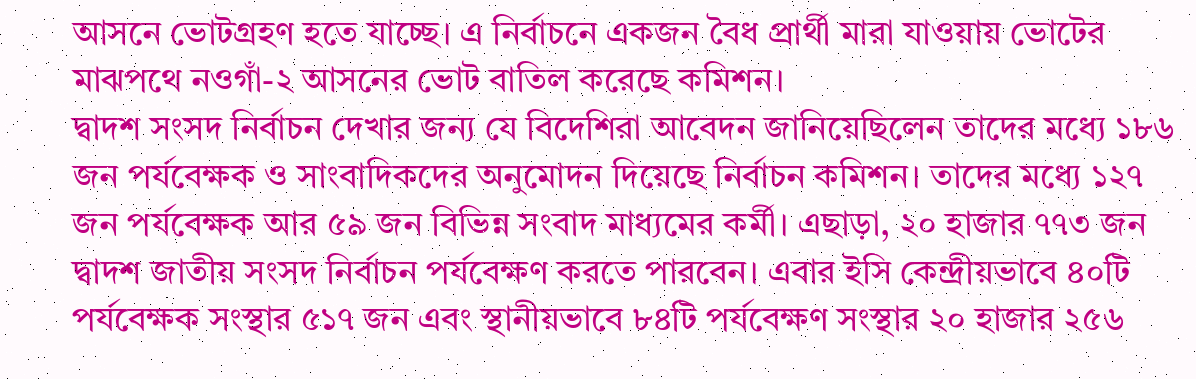আসনে ভোটগ্রহণ হতে যাচ্ছে। এ নির্বাচনে একজন বৈধ প্রার্থী মারা যাওয়ায় ভোটের মাঝপথে নওগাঁ-২ আসনের ভোট বাতিল করেছে কমিশন।
দ্বাদশ সংসদ নির্বাচন দেখার জন্য যে বিদেশিরা আবেদন জানিয়েছিলেন তাদের মধ্যে ১৮৬ জন পর্যবেক্ষক ও সাংবাদিকদের অনুমোদন দিয়েছে নির্বাচন কমিশন। তাদের মধ্যে ১২৭ জন পর্যবেক্ষক আর ৫৯ জন বিভিন্ন সংবাদ মাধ্যমের কর্মী। এছাড়া, ২০ হাজার ৭৭৩ জন দ্বাদশ জাতীয় সংসদ নির্বাচন পর্যবেক্ষণ করতে পারবেন। এবার ইসি কেন্দ্রীয়ভাবে ৪০টি পর্যবেক্ষক সংস্থার ৫১৭ জন এবং স্থানীয়ভাবে ৮৪টি পর্যবেক্ষণ সংস্থার ২০ হাজার ২৫৬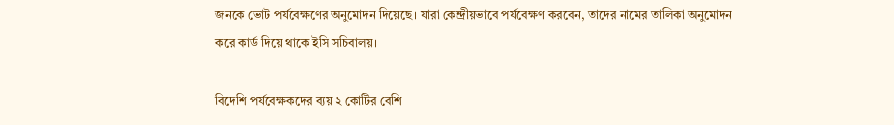জনকে ভোট পর্যবেক্ষণের অনুমোদন দিয়েছে। যারা কেন্দ্রীয়ভাবে পর্যবেক্ষণ করবেন, তাদের নামের তালিকা অনুমোদন করে কার্ড দিয়ে থাকে ইসি সচিবালয়।

বিদেশি পর্যবেক্ষকদের ব্যয় ২ কোটির বেশি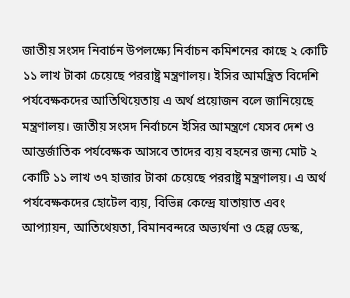জাতীয় সংসদ নিবার্চন উপলক্ষ্যে নির্বাচন কমিশনের কাছে ২ কোটি ১১ লাখ টাকা চেয়েছে পররাষ্ট্র মন্ত্রণালয়। ইসির আমন্ত্রিত বিদেশি পর্যবেক্ষকদের আতিথিয়েতায় এ অর্থ প্রয়োজন বলে জানিয়েছে মন্ত্রণালয়। জাতীয় সংসদ নির্বাচনে ইসির আমন্ত্রণে যেসব দেশ ও আন্তর্জাতিক পর্যবেক্ষক আসবে তাদের ব্যয় বহনের জন্য মোট ২ কোটি ১১ লাখ ৩৭ হাজার টাকা চেয়েছে পররাষ্ট্র মন্ত্রণালয়। এ অর্থ পর্যবেক্ষকদের হোটেল ব্যয়, বিভিন্ন কেন্দ্রে যাতায়াত এবং আপ্যায়ন, আতিথেয়তা, বিমানবন্দরে অভ্যর্থনা ও হেল্প ডেস্ক,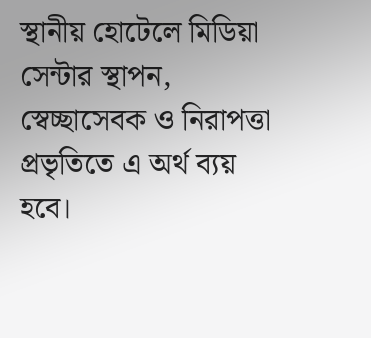স্থানীয় হোটেলে মিডিয়া সেন্টার স্থাপন, স্বেচ্ছাসেবক ও নিরাপত্তা প্রভৃতিতে এ অর্থ ব্যয় হবে।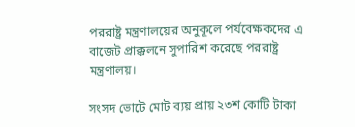পররাষ্ট্র মন্ত্রণালয়ের অনুকূলে পর্যবেক্ষকদের এ বাজেট প্রাক্কলনে সুপারিশ করেছে পররাষ্ট্র মন্ত্রণালয়।

সংসদ ভোটে মোট ব্যয় প্রায় ২৩শ কোটি টাকা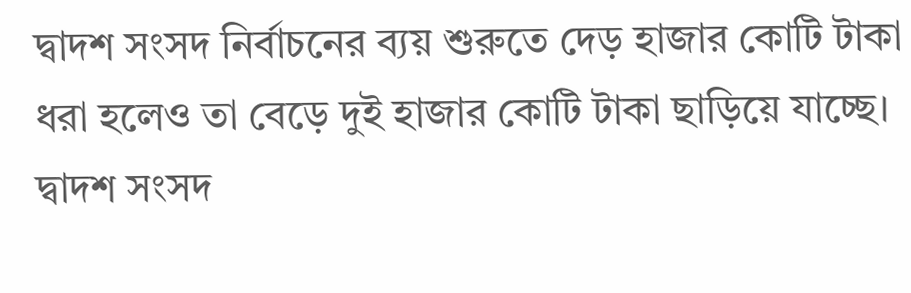দ্বাদশ সংসদ নির্বাচনের ব্যয় শুরুতে দেড় হাজার কোটি টাকা ধরা হলেও তা বেড়ে দুই হাজার কোটি টাকা ছাড়িয়ে যাচ্ছে। দ্বাদশ সংসদ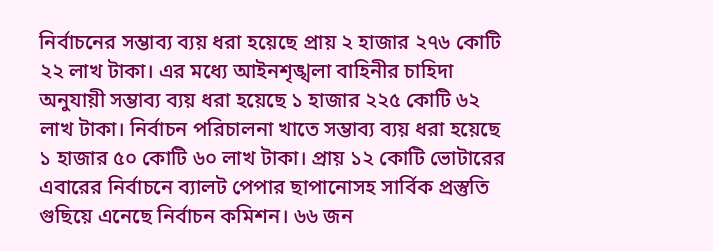নির্বাচনের সম্ভাব্য ব্যয় ধরা হয়েছে প্রায় ২ হাজার ২৭৬ কোটি ২২ লাখ টাকা। এর মধ্যে আইনশৃঙ্খলা বাহিনীর চাহিদা অনুযায়ী সম্ভাব্য ব্যয় ধরা হয়েছে ১ হাজার ২২৫ কোটি ৬২ লাখ টাকা। নির্বাচন পরিচালনা খাতে সম্ভাব্য ব্যয় ধরা হয়েছে ১ হাজার ৫০ কোটি ৬০ লাখ টাকা। প্রায় ১২ কোটি ভোটারের এবারের নির্বাচনে ব্যালট পেপার ছাপানোসহ সার্বিক প্রস্তুতি গুছিয়ে এনেছে নির্বাচন কমিশন। ৬৬ জন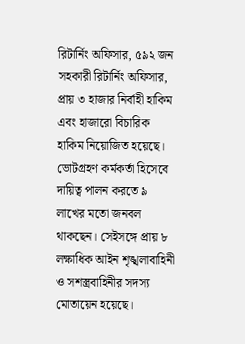রিটার্নিং অফিসার, ৫৯২ জন সহকারী রিটার্নিং অফিসার, প্রায় ৩ হাজার নির্বাহী হাকিম এবং হাজারো বিচারিক হাকিম নিয়োজিত হয়েছে। ভোটগ্রহণ কর্মকর্তা হিসেবে দায়িত্ব পালন করতে ৯ লাখের মতো জনবল থাকছেন। সেইসঙ্গে প্রায় ৮ লক্ষাধিক আইন শৃঙ্খলাবাহিনী ও সশস্ত্রবাহিনীর সদস্য মোতায়েন হয়েছে।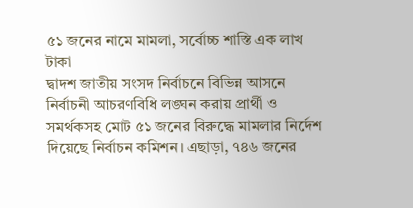৫১ জনের নামে মামলা, সর্বোচ্চ শাস্তি এক লাখ টাকা
দ্বাদশ জাতীয় সংসদ নির্বাচনে বিভিন্ন আসনে নির্বাচনী আচরণবিধি লঙ্ঘন করায় প্রার্থী ও সমর্থকসহ মোট ৫১ জনের বিরুদ্ধে মামলার নির্দেশ দিয়েছে নির্বাচন কমিশন। এছাড়া, ৭৪৬ জনের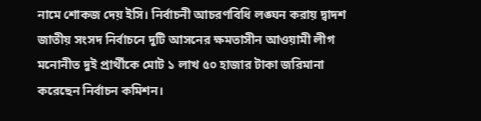নামে শোকজ দেয় ইসি। নির্বাচনী আচরণবিধি লঙ্ঘন করায় দ্বাদশ জাতীয় সংসদ নির্বাচনে দুটি আসনের ক্ষমতাসীন আওয়ামী লীগ মনোনীত দুই প্রার্থীকে মোট ১ লাখ ৫০ হাজার টাকা জরিমানা করেছেন নির্বাচন কমিশন।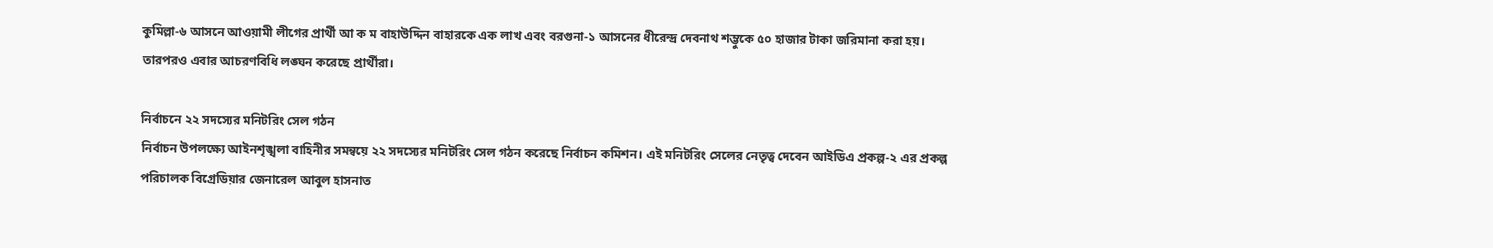কুমিল্লা-৬ আসনে আওয়ামী লীগের প্রার্থী আ ক ম বাহাউদ্দিন বাহারকে এক লাখ এবং বরগুনা-১ আসনের ধীরেন্দ্র দেবনাথ শম্ভুকে ৫০ হাজার টাকা জরিমানা করা হয়। তারপরও এবার আচরণবিধি লঙ্ঘন করেছে প্রার্থীরা।

নির্বাচনে ২২ সদস্যের মনিটরিং সেল গঠন
নির্বাচন উপলক্ষ্যে আইনশৃঙ্খলা বাহিনীর সমন্বয়ে ২২ সদস্যের মনিটরিং সেল গঠন করেছে নির্বাচন কমিশন। এই মনিটরিং সেলের নেতৃত্ব দেবেন আইডিএ প্রকল্প-২ এর প্রকল্প পরিচালক বিগ্রেডিয়ার জেনারেল আবুল হাসনাত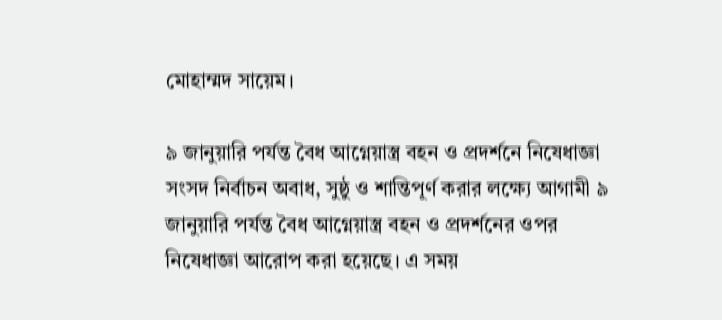মোহাম্মদ সায়েম।

৯ জানুয়ারি পর্যন্ত বৈধ আগ্নেয়াস্ত্র বহন ও প্রদর্শনে নিষেধাজ্ঞা
সংসদ নির্বাচন অবাধ, সুষ্ঠু ও শান্তিপূর্ণ করার লক্ষ্যে আগামী ৯ জানুয়ারি পর্যন্ত বৈধ আগ্নেয়াস্ত্র বহন ও প্রদর্শনের ওপর নিষেধাজ্ঞা আরোপ করা হয়েছে। এ সময়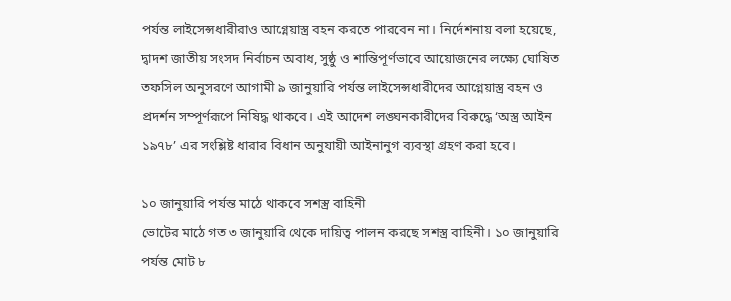পর্যন্ত লাইসেন্সধারীরাও আগ্নেয়াস্ত্র বহন করতে পারবেন না। নির্দেশনায় বলা হয়েছে, দ্বাদশ জাতীয় সংসদ নির্বাচন অবাধ, সুষ্ঠু ও শান্তিপূর্ণভাবে আয়োজনের লক্ষ্যে ঘোষিত তফসিল অনুসরণে আগামী ৯ জানুয়ারি পর্যন্ত লাইসেন্সধারীদের আগ্নেয়াস্ত্র বহন ও প্রদর্শন সম্পূর্ণরূপে নিষিদ্ধ থাকবে। এই আদেশ লঙ্ঘনকারীদের বিরুদ্ধে ‘অস্ত্র আইন ১৯৭৮’ এর সংশ্লিষ্ট ধারার বিধান অনুযায়ী আইনানুগ ব্যবস্থা গ্রহণ করা হবে।

১০ জানুয়ারি পর্যন্ত মাঠে থাকবে সশস্ত্র বাহিনী
ভোটের মাঠে গত ৩ জানুয়ারি থেকে দায়িত্ব পালন করছে সশস্ত্র বাহিনী। ১০ জানুয়ারি পর্যন্ত মোট ৮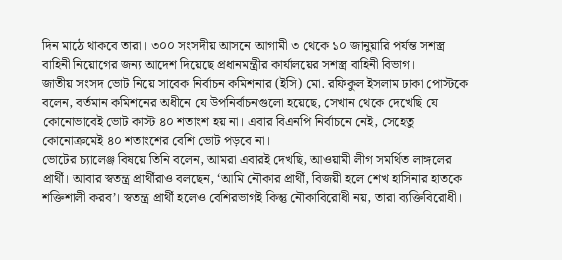দিন মাঠে থাকবে তারা। ৩০০ সংসদীয় আসনে আগামী ৩ থেকে ১০ জানুয়ারি পর্যন্ত সশস্ত্র বাহিনী নিয়োগের জন্য আদেশ দিয়েছে প্রধানমন্ত্রীর কার্যালয়ের সশস্ত্র বাহিনী বিভাগ।
জাতীয় সংসদ ভোট নিয়ে সাবেক নির্বাচন কমিশনার (ইসি) মো. রফিকুল ইসলাম ঢাকা পোস্টকে বলেন, বর্তমান কমিশনের অধীনে যে উপনির্বাচনগুলো হয়েছে, সেখান থেকে দেখেছি যে কোনোভাবেই ভোট কাস্ট ৪০ শতাংশ হয় না। এবার বিএনপি নির্বাচনে নেই, সেহেতু কোনোক্রমেই ৪০ শতাংশের বেশি ভোট পড়বে না।
ভোটের চ্যালেঞ্জ বিষয়ে তিনি বলেন, আমরা এবারই দেখছি, আওয়ামী লীগ সমর্থিত লাঙ্গলের প্রার্থী। আবার স্বতন্ত্র প্রার্থীরাও বলছেন, ‘আমি নৌকার প্রার্থী, বিজয়ী হলে শেখ হাসিনার হাতকে শক্তিশালী করব’। স্বতন্ত্র প্রার্থী হলেও বেশিরভাগই কিন্তু নৌকাবিরোধী নয়, তারা ব্যক্তিবিরোধী।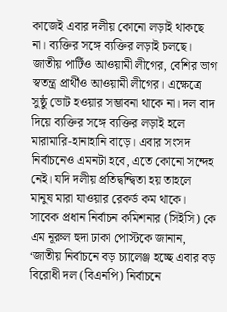কাজেই এবার দলীয় কোনো লড়াই থাকছে না। ব্যক্তির সঙ্গে ব্যক্তির লড়াই চলছে। জাতীয় পার্টিও আওয়ামী লীগের, বেশির ভাগ স্বতন্ত্র প্রার্থীও আওয়ামী লীগের। এক্ষেত্রে সুষ্ঠু ভোট হওয়ার সম্ভাবনা থাকে না। দল বাদ দিয়ে ব্যক্তির সঙ্গে ব্যক্তির লড়াই হলে মারামারি-হানাহানি বাড়ে। এবার সংসদ নির্বাচনেও এমনটা হবে, এতে কোনো সন্দেহ নেই। যদি দলীয় প্রতিদ্বন্দ্বিতা হয় তাহলে মানুষ মারা যাওয়ার রেকর্ড কম থাকে।
সাবেক প্রধান নির্বাচন কমিশনার (সিইসি) কে এম নূরুল হুদা ঢাকা পোস্টকে জানান, ‘জাতীয় নির্বাচনে বড় চ্যালেঞ্জ হচ্ছে এবার বড় বিরোধী দল (বিএনপি) নির্বাচনে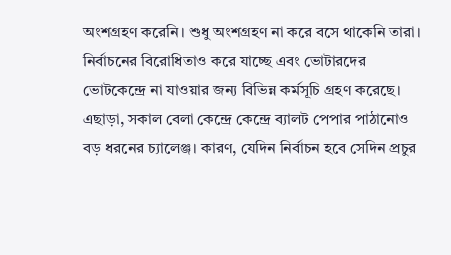অংশগ্রহণ করেনি। শুধু অংশগ্রহণ না করে বসে থাকেনি তারা। নির্বাচনের বিরোধিতাও করে যাচ্ছে এবং ভোটারদের ভোটকেন্দ্রে না যাওয়ার জন্য বিভিন্ন কর্মসূচি গ্রহণ করেছে। এছাড়া, সকাল বেলা কেন্দ্রে কেন্দ্রে ব্যালট পেপার পাঠানোও বড় ধরনের চ্যালেঞ্জ। কারণ, যেদিন নির্বাচন হবে সেদিন প্রচুর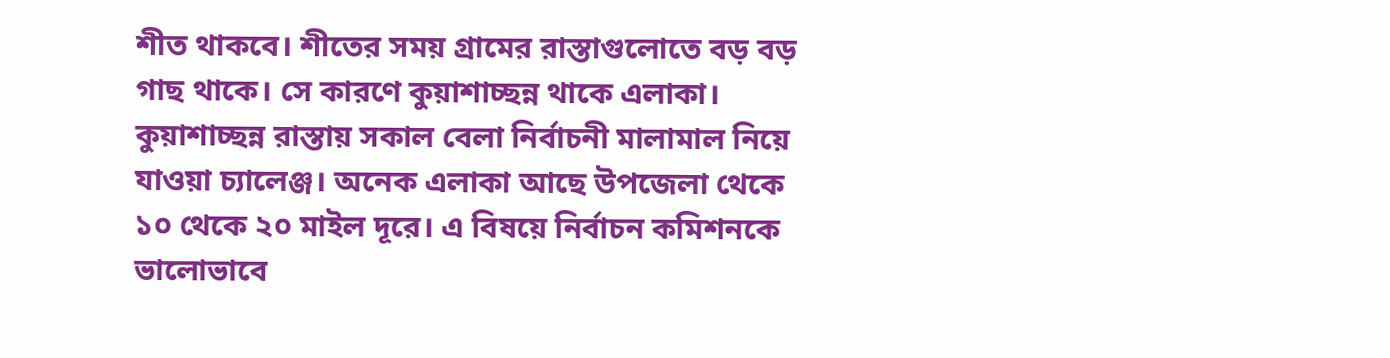শীত থাকবে। শীতের সময় গ্রামের রাস্তাগুলোতে বড় বড় গাছ থাকে। সে কারণে কুয়াশাচ্ছন্ন থাকে এলাকা। কুয়াশাচ্ছন্ন রাস্তায় সকাল বেলা নির্বাচনী মালামাল নিয়ে যাওয়া চ্যালেঞ্জ। অনেক এলাকা আছে উপজেলা থেকে ১০ থেকে ২০ মাইল দূরে। এ বিষয়ে নির্বাচন কমিশনকে ভালোভাবে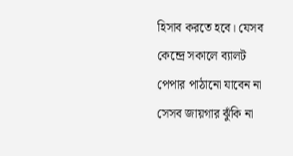হিসাব করতে হবে। যেসব কেন্দ্রে সকালে ব্যালট পেপার পাঠানো যাবেন না সেসব জায়গার ঝুঁকি না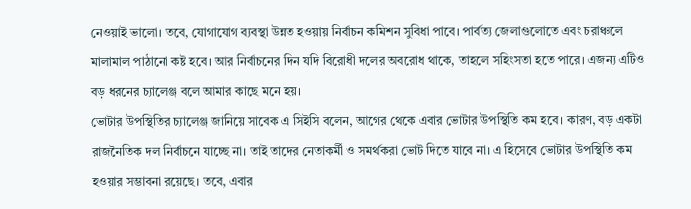নেওয়াই ভালো। তবে, যোগাযোগ ব্যবস্থা উন্নত হওয়ায় নির্বাচন কমিশন সুবিধা পাবে। পার্বত্য জেলাগুলোতে এবং চরাঞ্চলে মালামাল পাঠানো কষ্ট হবে। আর নির্বাচনের দিন যদি বিরোধী দলের অবরোধ থাকে, তাহলে সহিংসতা হতে পারে। এজন্য এটিও বড় ধরনের চ্যালেঞ্জ বলে আমার কাছে মনে হয়।
ভোটার উপস্থিতির চ্যালেঞ্জ জানিয়ে সাবেক এ সিইসি বলেন, আগের থেকে এবার ভোটার উপস্থিতি কম হবে। কারণ, বড় একটা রাজনৈতিক দল নির্বাচনে যাচ্ছে না। তাই তাদের নেতাকর্মী ও সমর্থকরা ভোট দিতে যাবে না। এ হিসেবে ভোটার উপস্থিতি কম হওয়ার সম্ভাবনা রয়েছে। তবে, এবার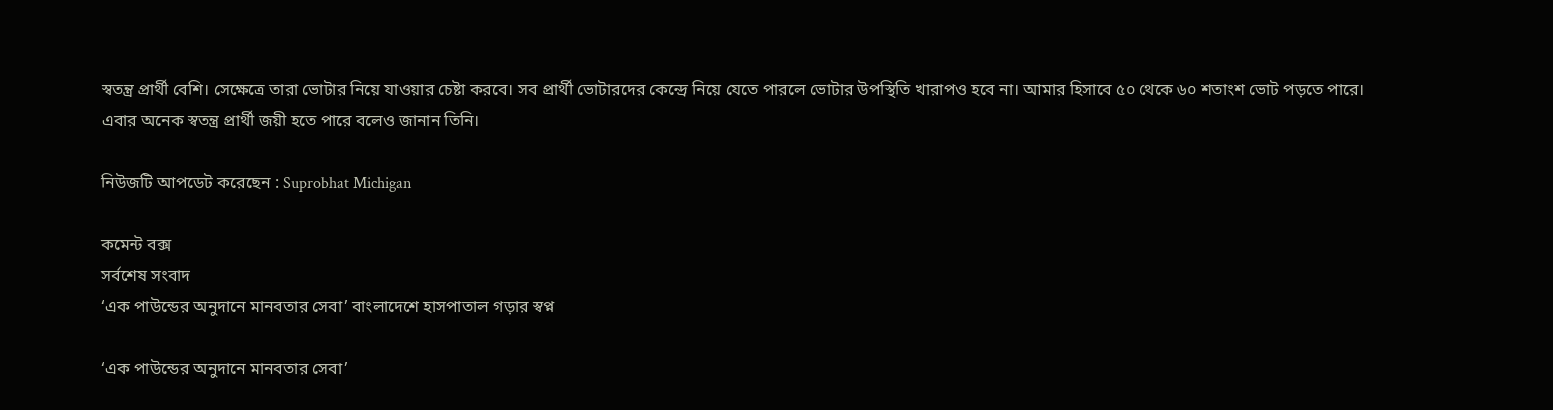স্বতন্ত্র প্রার্থী বেশি। সেক্ষেত্রে তারা ভোটার নিয়ে যাওয়ার চেষ্টা করবে। সব প্রার্থী ভোটারদের কেন্দ্রে নিয়ে যেতে পারলে ভোটার উপস্থিতি খারাপও হবে না। আমার হিসাবে ৫০ থেকে ৬০ শতাংশ ভোট পড়তে পারে। এবার অনেক স্বতন্ত্র প্রার্থী জয়ী হতে পারে বলেও জানান তিনি।

নিউজটি আপডেট করেছেন : Suprobhat Michigan

কমেন্ট বক্স
সর্বশেষ সংবাদ
‘এক পাউন্ডের অনুদানে মানবতার সেবা’ বাংলাদেশে হাসপাতাল গড়ার স্বপ্ন

‘এক পাউন্ডের অনুদানে মানবতার সেবা’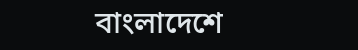বাংলাদেশে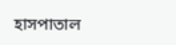হাসপাতাল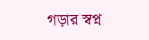গড়ার স্বপ্ন